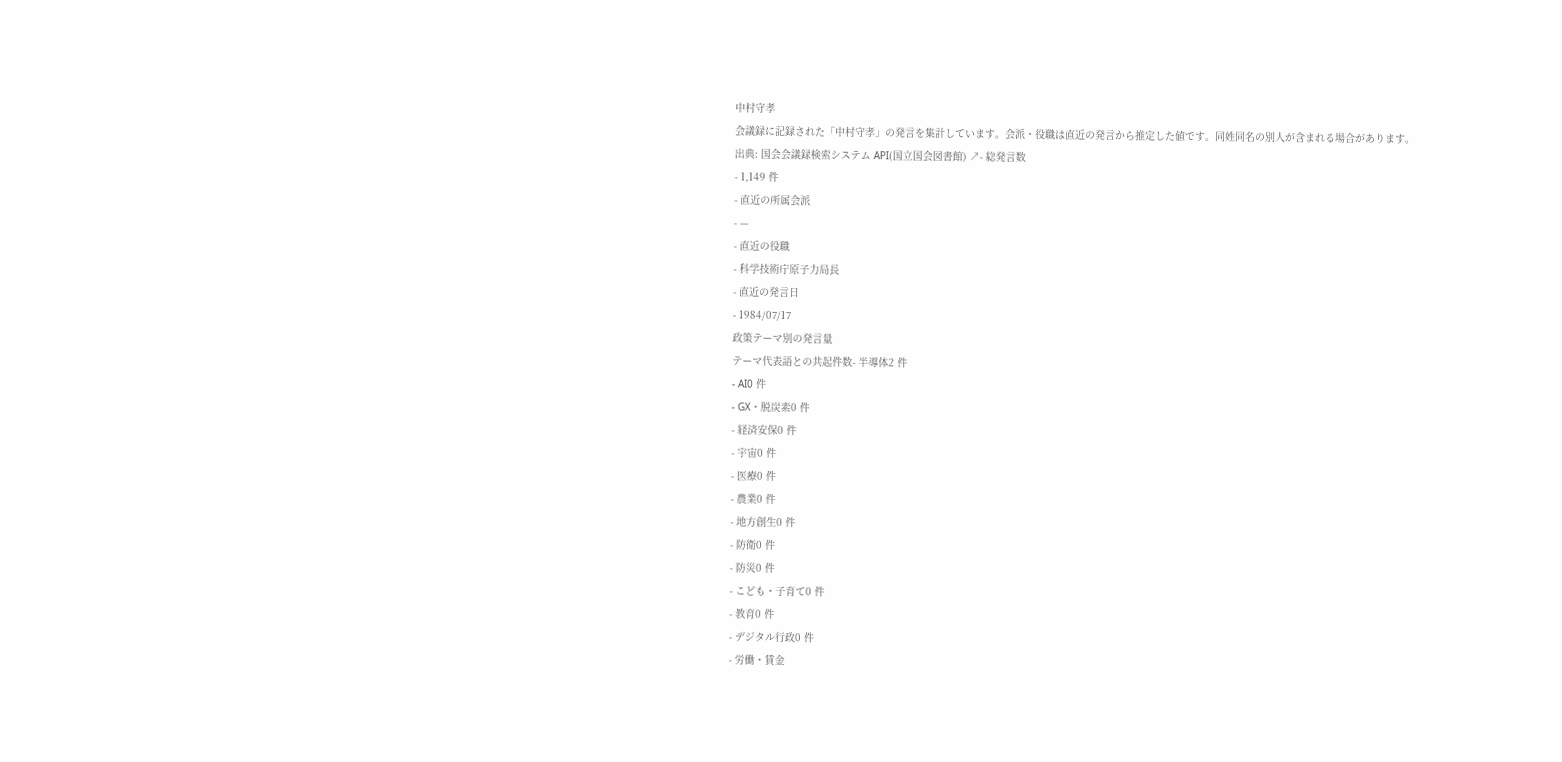中村守孝
会議録に記録された「中村守孝」の発言を集計しています。会派・役職は直近の発言から推定した値です。同姓同名の別人が含まれる場合があります。
出典: 国会会議録検索システム API(国立国会図書館) ↗- 総発言数
- 1,149 件
- 直近の所属会派
- —
- 直近の役職
- 科学技術庁原子力局長
- 直近の発言日
- 1984/07/17
政策テーマ別の発言量
テーマ代表語との共起件数- 半導体2 件
- AI0 件
- GX・脱炭素0 件
- 経済安保0 件
- 宇宙0 件
- 医療0 件
- 農業0 件
- 地方創生0 件
- 防衛0 件
- 防災0 件
- こども・子育て0 件
- 教育0 件
- デジタル行政0 件
- 労働・賃金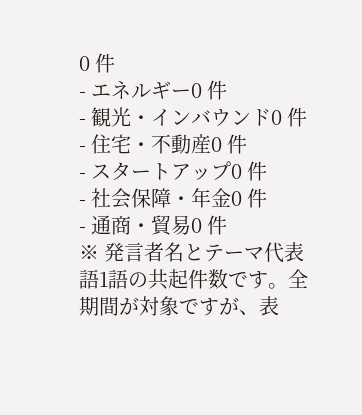0 件
- エネルギー0 件
- 観光・インバウンド0 件
- 住宅・不動産0 件
- スタートアップ0 件
- 社会保障・年金0 件
- 通商・貿易0 件
※ 発言者名とテーマ代表語1語の共起件数です。全期間が対象ですが、表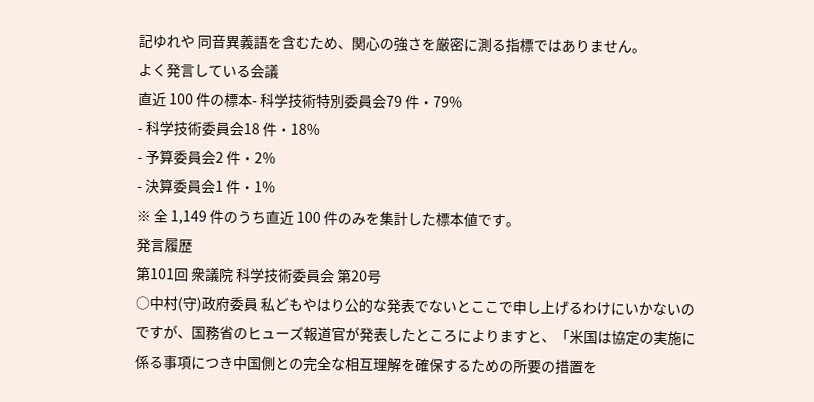記ゆれや 同音異義語を含むため、関心の強さを厳密に測る指標ではありません。
よく発言している会議
直近 100 件の標本- 科学技術特別委員会79 件・79%
- 科学技術委員会18 件・18%
- 予算委員会2 件・2%
- 決算委員会1 件・1%
※ 全 1,149 件のうち直近 100 件のみを集計した標本値です。
発言履歴
第101回 衆議院 科学技術委員会 第20号
○中村(守)政府委員 私どもやはり公的な発表でないとここで申し上げるわけにいかないのですが、国務省のヒューズ報道官が発表したところによりますと、「米国は協定の実施に係る事項につき中国側との完全な相互理解を確保するための所要の措置を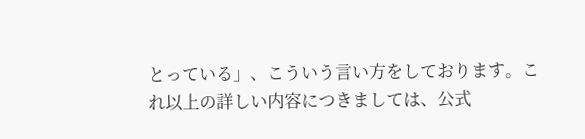とっている」、こういう言い方をしております。これ以上の詳しい内容につきましては、公式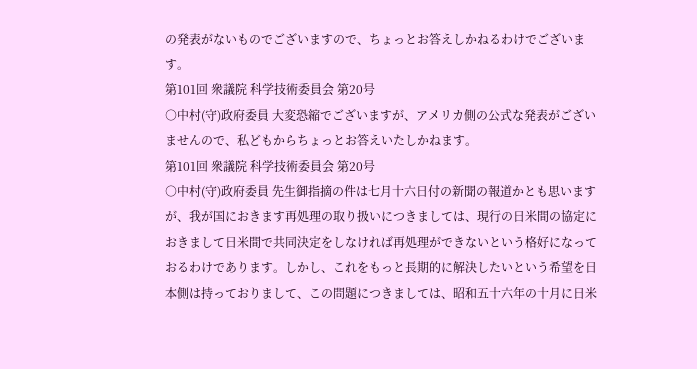の発表がないものでございますので、ちょっとお答えしかねるわけでございます。
第101回 衆議院 科学技術委員会 第20号
○中村(守)政府委員 大変恐縮でございますが、アメリカ側の公式な発表がございませんので、私どもからちょっとお答えいたしかねます。
第101回 衆議院 科学技術委員会 第20号
○中村(守)政府委員 先生御指摘の件は七月十六日付の新聞の報道かとも思いますが、我が国におきます再処理の取り扱いにつきましては、現行の日米間の協定におきまして日米間で共同決定をしなければ再処理ができないという格好になっておるわけであります。しかし、これをもっと長期的に解決したいという希望を日本側は持っておりまして、この問題につきましては、昭和五十六年の十月に日米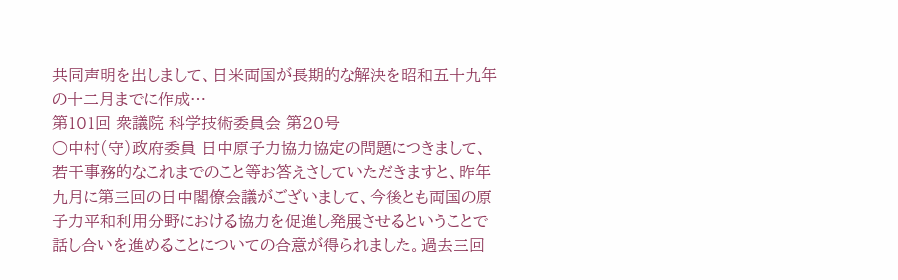共同声明を出しまして、日米両国が長期的な解決を昭和五十九年の十二月までに作成…
第101回 衆議院 科学技術委員会 第20号
○中村(守)政府委員 日中原子力協力協定の問題につきまして、若干事務的なこれまでのこと等お答えさしていただきますと、昨年九月に第三回の日中閣僚会議がございまして、今後とも両国の原子力平和利用分野における協力を促進し発展させるということで話し合いを進めることについての合意が得られました。過去三回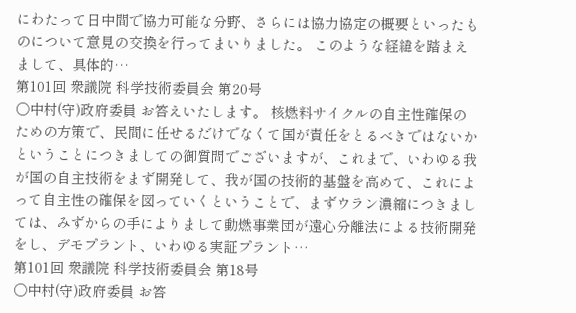にわたって日中間で協力可能な分野、さらには協力協定の概要といったものについて意見の交換を行ってまいりました。 このような経緯を踏まえまして、具体的…
第101回 衆議院 科学技術委員会 第20号
○中村(守)政府委員 お答えいたします。 核燃料サイクルの自主性確保のための方策で、民間に任せるだけでなくて国が責任をとるべきではないかということにつきましての御質問でございますが、これまで、いわゆる我が国の自主技術をまず開発して、我が国の技術的基盤を高めて、これによって自主性の確保を図っていくということで、まずウラン濃縮につきましては、みずからの手によりまして動燃事業団が遠心分離法による技術開発をし、デモプラント、いわゆる実証プラント…
第101回 衆議院 科学技術委員会 第18号
○中村(守)政府委員 お答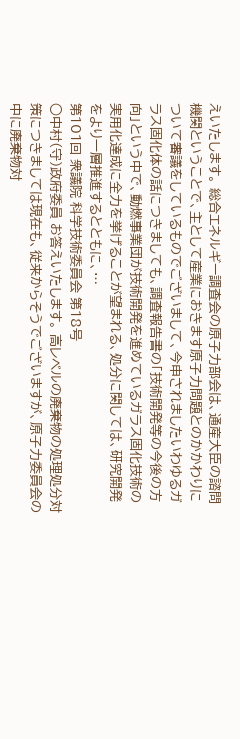えいたします。 総合エネルギー調査会の原子力部会は、通産大臣の諮問機関ということで、主として産業におきます原子力問題とのかかわりについて審議をしているものでございまして、今申されましたいわゆるガラス固化体の話につきましても、調査報告書の「技術開発等の今後の方向」という中で、動燃事業団が技術開発を進めているガラス固化技術の実用化達成に全力を挙げることが望まれる、処分に関しては、研究開発をより一層推進するとともに、…
第101回 衆議院 科学技術委員会 第18号
○中村(守)政府委員 お答えいたします。 高レベルの廃棄物の処理処分対策につきましては現在も、従来からそうでございますが、原子力委員会の中に廃棄物対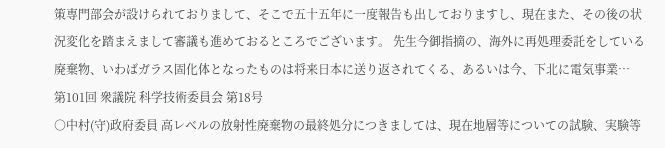策専門部会が設けられておりまして、そこで五十五年に一度報告も出しておりますし、現在また、その後の状況変化を踏まえまして審議も進めておるところでございます。 先生今御指摘の、海外に再処理委託をしている廃棄物、いわばガラス固化体となったものは将来日本に送り返されてくる、あるいは今、下北に電気事業…
第101回 衆議院 科学技術委員会 第18号
○中村(守)政府委員 高レベルの放射性廃棄物の最終処分につきましては、現在地層等についての試験、実験等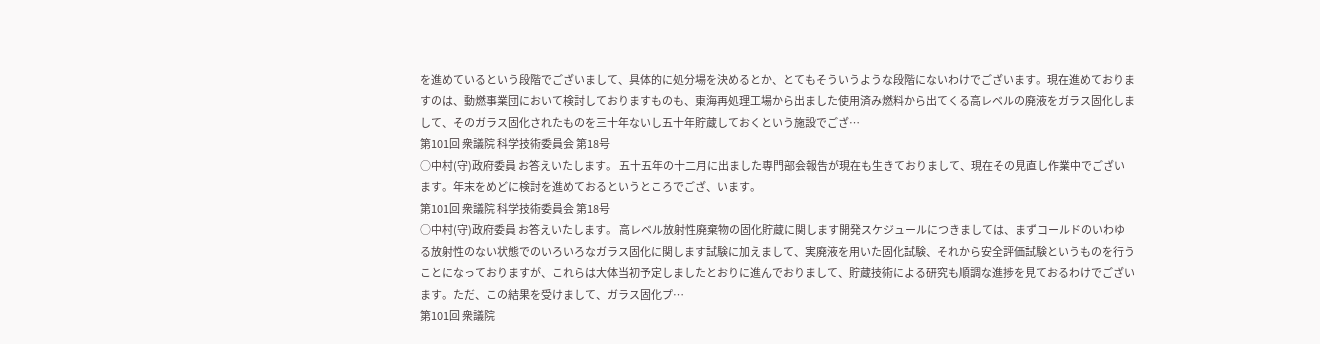を進めているという段階でございまして、具体的に処分場を決めるとか、とてもそういうような段階にないわけでございます。現在進めておりますのは、動燃事業団において検討しておりますものも、東海再処理工場から出ました使用済み燃料から出てくる高レベルの廃液をガラス固化しまして、そのガラス固化されたものを三十年ないし五十年貯蔵しておくという施設でござ…
第101回 衆議院 科学技術委員会 第18号
○中村(守)政府委員 お答えいたします。 五十五年の十二月に出ました専門部会報告が現在も生きておりまして、現在その見直し作業中でございます。年末をめどに検討を進めておるというところでござ、います。
第101回 衆議院 科学技術委員会 第18号
○中村(守)政府委員 お答えいたします。 高レベル放射性廃棄物の固化貯蔵に関します開発スケジュールにつきましては、まずコールドのいわゆる放射性のない状態でのいろいろなガラス固化に関します試験に加えまして、実廃液を用いた固化試験、それから安全評価試験というものを行うことになっておりますが、これらは大体当初予定しましたとおりに進んでおりまして、貯蔵技術による研究も順調な進捗を見ておるわけでございます。ただ、この結果を受けまして、ガラス固化プ…
第101回 衆議院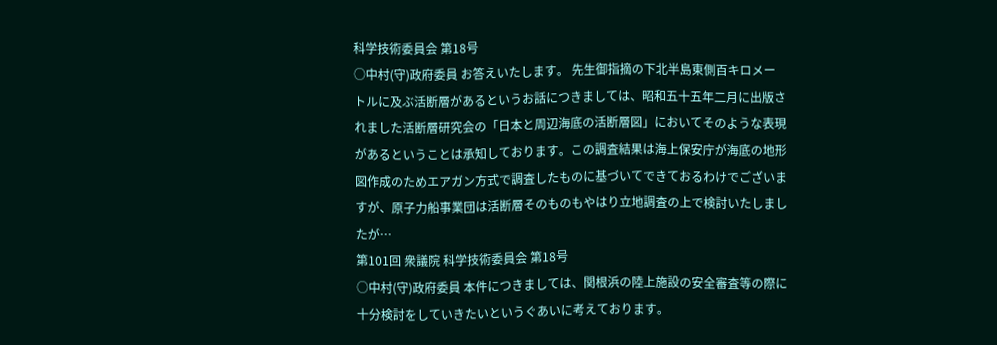科学技術委員会 第18号
○中村(守)政府委員 お答えいたします。 先生御指摘の下北半島東側百キロメートルに及ぶ活断層があるというお話につきましては、昭和五十五年二月に出版されました活断層研究会の「日本と周辺海底の活断層図」においてそのような表現があるということは承知しております。この調査結果は海上保安庁が海底の地形図作成のためエアガン方式で調査したものに基づいてできておるわけでございますが、原子力船事業団は活断層そのものもやはり立地調査の上で検討いたしましたが…
第101回 衆議院 科学技術委員会 第18号
○中村(守)政府委員 本件につきましては、関根浜の陸上施設の安全審査等の際に十分検討をしていきたいというぐあいに考えております。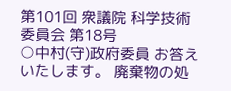第101回 衆議院 科学技術委員会 第18号
○中村(守)政府委員 お答えいたします。 廃棄物の処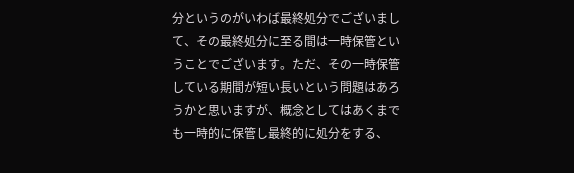分というのがいわば最終処分でございまして、その最終処分に至る間は一時保管ということでございます。ただ、その一時保管している期間が短い長いという問題はあろうかと思いますが、概念としてはあくまでも一時的に保管し最終的に処分をする、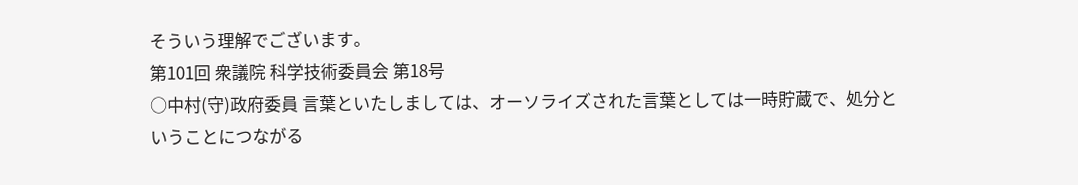そういう理解でございます。
第101回 衆議院 科学技術委員会 第18号
○中村(守)政府委員 言葉といたしましては、オーソライズされた言葉としては一時貯蔵で、処分ということにつながる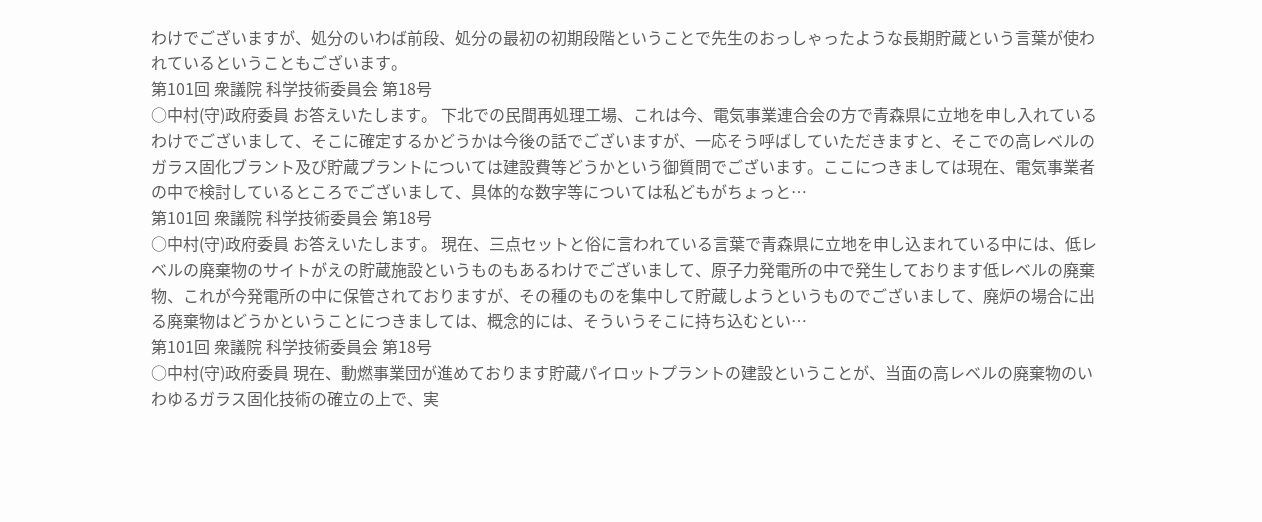わけでございますが、処分のいわば前段、処分の最初の初期段階ということで先生のおっしゃったような長期貯蔵という言葉が使われているということもございます。
第101回 衆議院 科学技術委員会 第18号
○中村(守)政府委員 お答えいたします。 下北での民間再処理工場、これは今、電気事業連合会の方で青森県に立地を申し入れているわけでございまして、そこに確定するかどうかは今後の話でございますが、一応そう呼ばしていただきますと、そこでの高レベルのガラス固化ブラント及び貯蔵プラントについては建設費等どうかという御質問でございます。ここにつきましては現在、電気事業者の中で検討しているところでございまして、具体的な数字等については私どもがちょっと…
第101回 衆議院 科学技術委員会 第18号
○中村(守)政府委員 お答えいたします。 現在、三点セットと俗に言われている言葉で青森県に立地を申し込まれている中には、低レベルの廃棄物のサイトがえの貯蔵施設というものもあるわけでございまして、原子力発電所の中で発生しております低レベルの廃棄物、これが今発電所の中に保管されておりますが、その種のものを集中して貯蔵しようというものでございまして、廃炉の場合に出る廃棄物はどうかということにつきましては、概念的には、そういうそこに持ち込むとい…
第101回 衆議院 科学技術委員会 第18号
○中村(守)政府委員 現在、動燃事業団が進めております貯蔵パイロットプラントの建設ということが、当面の高レベルの廃棄物のいわゆるガラス固化技術の確立の上で、実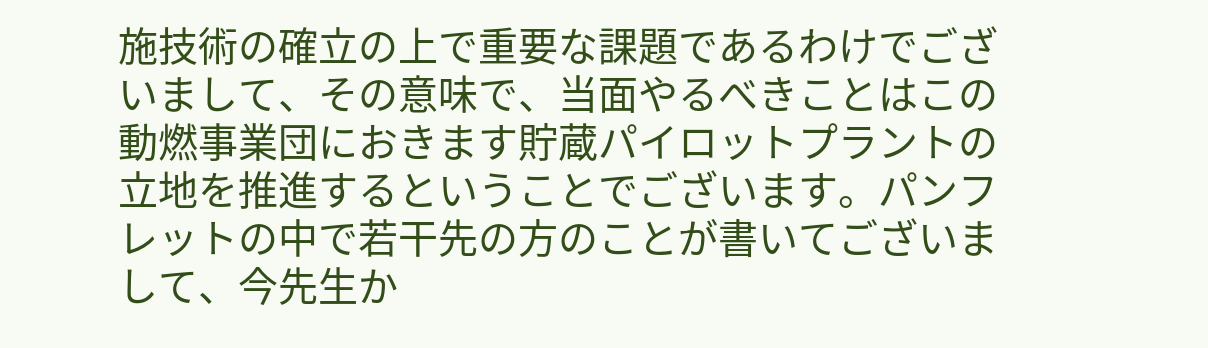施技術の確立の上で重要な課題であるわけでございまして、その意味で、当面やるべきことはこの動燃事業団におきます貯蔵パイロットプラントの立地を推進するということでございます。パンフレットの中で若干先の方のことが書いてございまして、今先生か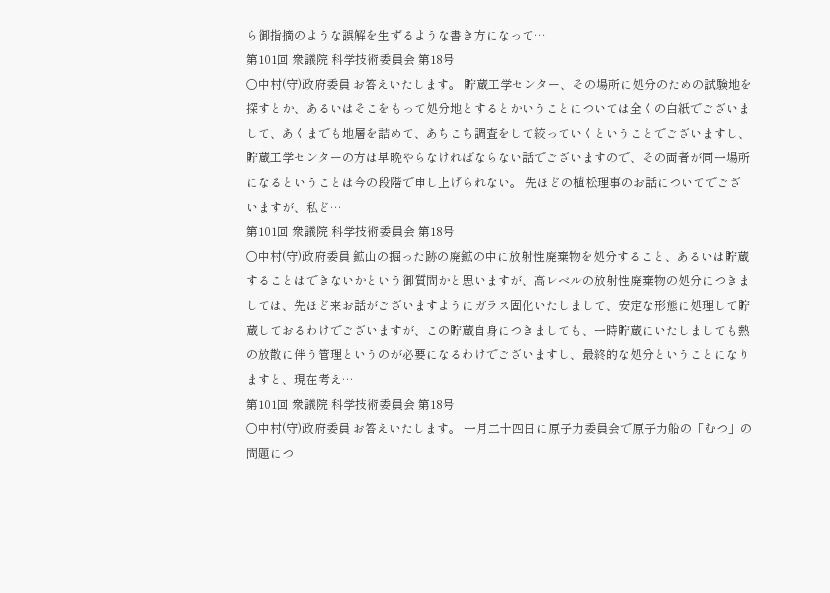ら御指摘のような誤解を生ずるような書き方になって…
第101回 衆議院 科学技術委員会 第18号
○中村(守)政府委員 お答えいたします。 貯蔵工学センター、その場所に処分のための試験地を探すとか、あるいはそこをもって処分地とするとかいうことについては全くの白紙でございまして、あくまでも地層を詰めて、あちこち調査をして絞っていくということでございますし、貯蔵工学センターの方は早晩やらなければならない話でございますので、その両者が同一場所になるということは今の段階で申し上げられない。 先ほどの植松理事のお話についてでございますが、私ど…
第101回 衆議院 科学技術委員会 第18号
○中村(守)政府委員 鉱山の掘った跡の廃鉱の中に放射性廃棄物を処分すること、あるいは貯蔵することはできないかという御質問かと思いますが、高レベルの放射性廃棄物の処分につきましては、先ほど来お話がございますようにガラス固化いたしまして、安定な形態に処理して貯蔵しておるわけでございますが、この貯蔵自身につきましても、一時貯蔵にいたしましても熱の放散に伴う管理というのが必要になるわけでございますし、最終的な処分ということになりますと、現在考え…
第101回 衆議院 科学技術委員会 第18号
○中村(守)政府委員 お答えいたします。 一月二十四日に原子力委員会で原子力船の「むつ」の問題につ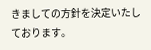きましての方針を決定いたしております。